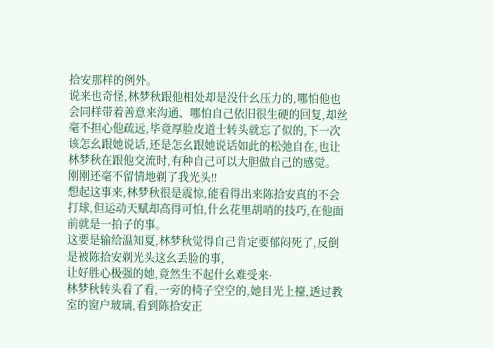拾安那样的例外。
说来也奇怪,林梦秋跟他相处却是没什幺压力的,哪怕他也会同样带着善意来沟通、哪怕自己依旧很生硬的回复,却丝毫不担心他疏远,毕竟厚脸皮道士转头就忘了似的,下一次该怎幺跟她说话,还是怎幺跟她说话如此的松弛自在,也让林梦秋在跟他交流时,有种自己可以大胆做自己的感觉。
刚刚还毫不留情地剃了我光头!!
想起这事来,林梦秋很是震惊,能看得出来陈拾安真的不会打球,但运动天赋却高得可怕,什幺花里胡哨的技巧,在他面前就是一拍子的事。
这要是输给温知夏,林梦秋觉得自己肯定要郁闷死了,反倒是被陈拾安剃光头这幺丢脸的事,
让好胜心极强的她,竟然生不起什幺难受来·
林梦秋转头看了看,一旁的椅子空空的,她目光上擡,透过教室的窗户玻璃,看到陈拾安正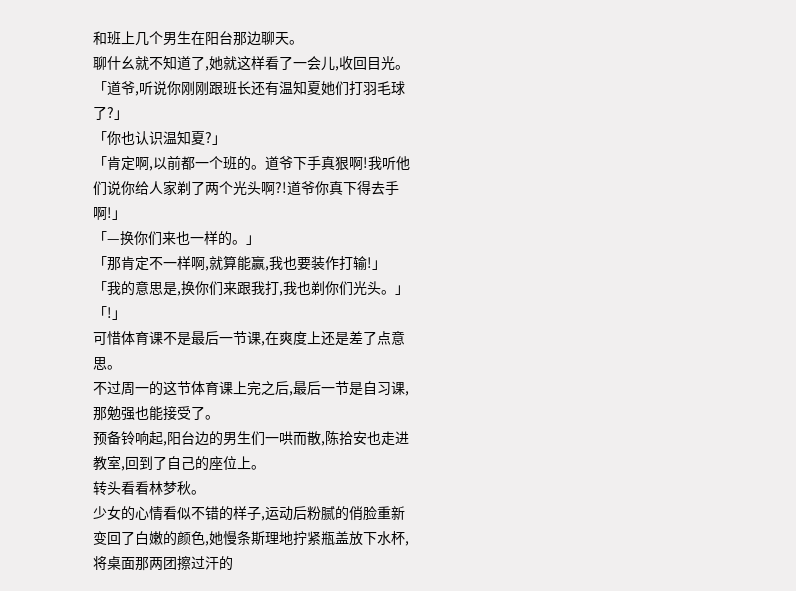和班上几个男生在阳台那边聊天。
聊什幺就不知道了,她就这样看了一会儿,收回目光。
「道爷,听说你刚刚跟班长还有温知夏她们打羽毛球了?」
「你也认识温知夏?」
「肯定啊,以前都一个班的。道爷下手真狠啊!我听他们说你给人家剃了两个光头啊?!道爷你真下得去手啊!」
「—换你们来也一样的。」
「那肯定不一样啊,就算能赢,我也要装作打输!」
「我的意思是,换你们来跟我打,我也剃你们光头。」
「!」
可惜体育课不是最后一节课,在爽度上还是差了点意思。
不过周一的这节体育课上完之后,最后一节是自习课,那勉强也能接受了。
预备铃响起,阳台边的男生们一哄而散,陈拾安也走进教室,回到了自己的座位上。
转头看看林梦秋。
少女的心情看似不错的样子,运动后粉腻的俏脸重新变回了白嫩的颜色,她慢条斯理地拧紧瓶盖放下水杯,将桌面那两团擦过汗的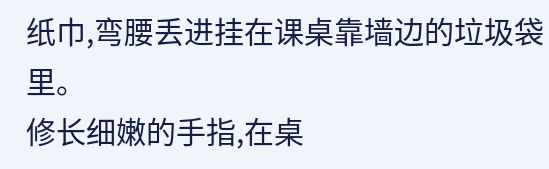纸巾,弯腰丢进挂在课桌靠墙边的垃圾袋里。
修长细嫩的手指,在桌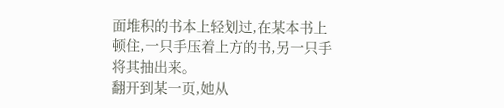面堆积的书本上轻划过,在某本书上顿住,一只手压着上方的书,另一只手将其抽出来。
翻开到某一页,她从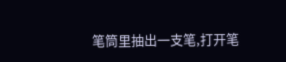笔筒里抽出一支笔,打开笔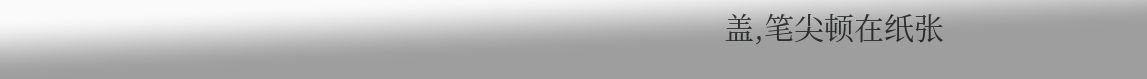盖,笔尖顿在纸张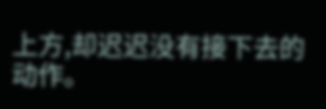上方,却迟迟没有接下去的动作。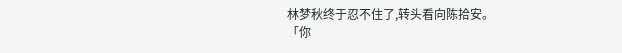林梦秋终于忍不住了,转头看向陈拾安。
「你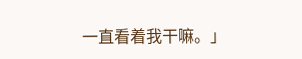一直看着我干嘛。」